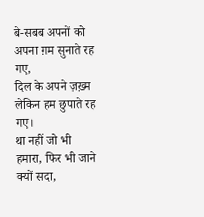बे-सबब अपनों को अपना ग़म सुनाते रह गए,
दिल के अपने ज़ख़्म लेकिन हम छुपाते रह गए।
था नहीं जो भी हमारा, फिर भी जाने क्यों सदा,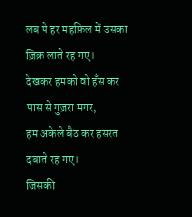लब पे हर महफ़िल में उसका ज़िक्र लाते रह गए।
देखकर हमको वो हँस कर पास से गुज़रा मगर,
हम अकेले बैठ कर हसरत दबाते रह गए।
जिसकी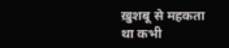ख़ुशबू से महकता था कभी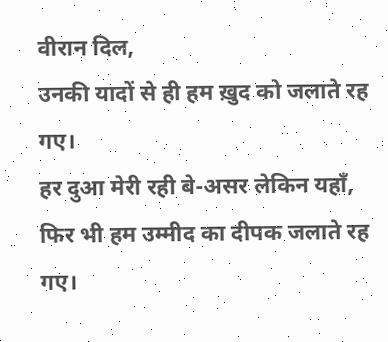वीरान दिल,
उनकी यादों से ही हम ख़ुद को जलाते रह गए।
हर दुआ मेरी रही बे-असर लेकिन यहाँ,
फिर भी हम उम्मीद का दीपक जलाते रह गए।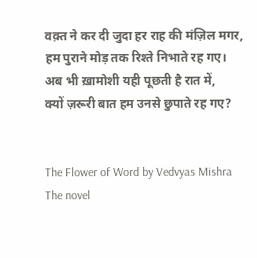वक़्त ने कर दी जुदा हर राह की मंज़िल मगर,
हम पुराने मोड़ तक रिश्ते निभाते रह गए।
अब भी ख़ामोशी यही पूछती है रात में,
क्यों ज़रूरी बात हम उनसे छुपाते रह गए?


The Flower of Word by Vedvyas Mishra
The novel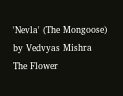'Nevla' (The Mongoose) by Vedvyas Mishra
The Flower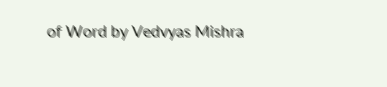of Word by Vedvyas Mishra